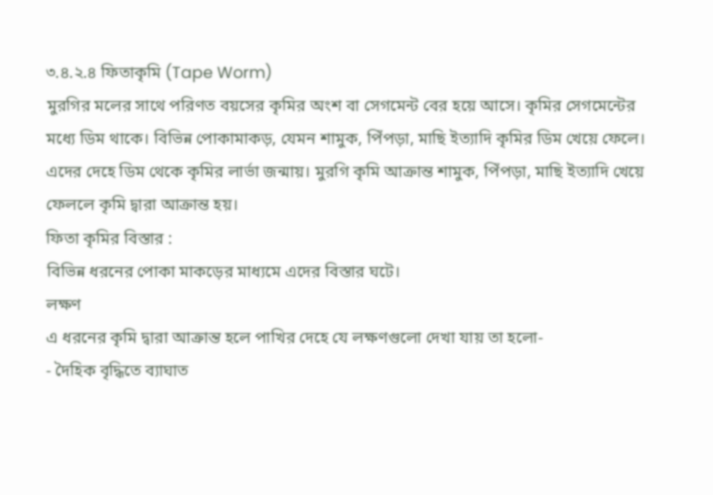৩.৪.২.৪ ফিতাকৃমি (Tape Worm)
মুরগির মলের সাথে পরিণত বয়সের কৃমির অংশ বা সেগমেন্ট বের হয়ে আসে। কৃমির সেগমেন্টের মধ্যে ডিম থাকে। বিভিন্ন পোকামাকড়, যেমন শামুক, পিঁপড়া, মাছি ইত্যাদি কৃমির ডিম খেয়ে ফেলে। এদের দেহে ডিম থেকে কৃমির লার্ভা জন্মায়। মুরগি কৃমি আক্রান্ত শামুক, পিঁপড়া, মাছি ইত্যাদি খেয়ে ফেললে কৃমি দ্বারা আক্রান্ত হয়।
ফিতা কৃমির বিস্তার :
বিভিন্ন ধরনের পোকা মাকড়ের মাধ্যমে এদের বিস্তার ঘটে।
লক্ষণ
এ ধরনের কৃমি দ্বারা আক্রান্ত হলে পাখির দেহে যে লক্ষণগুলো দেখা যায় তা হলো-
- দৈহিক বৃদ্ধিতে ব্যাঘাত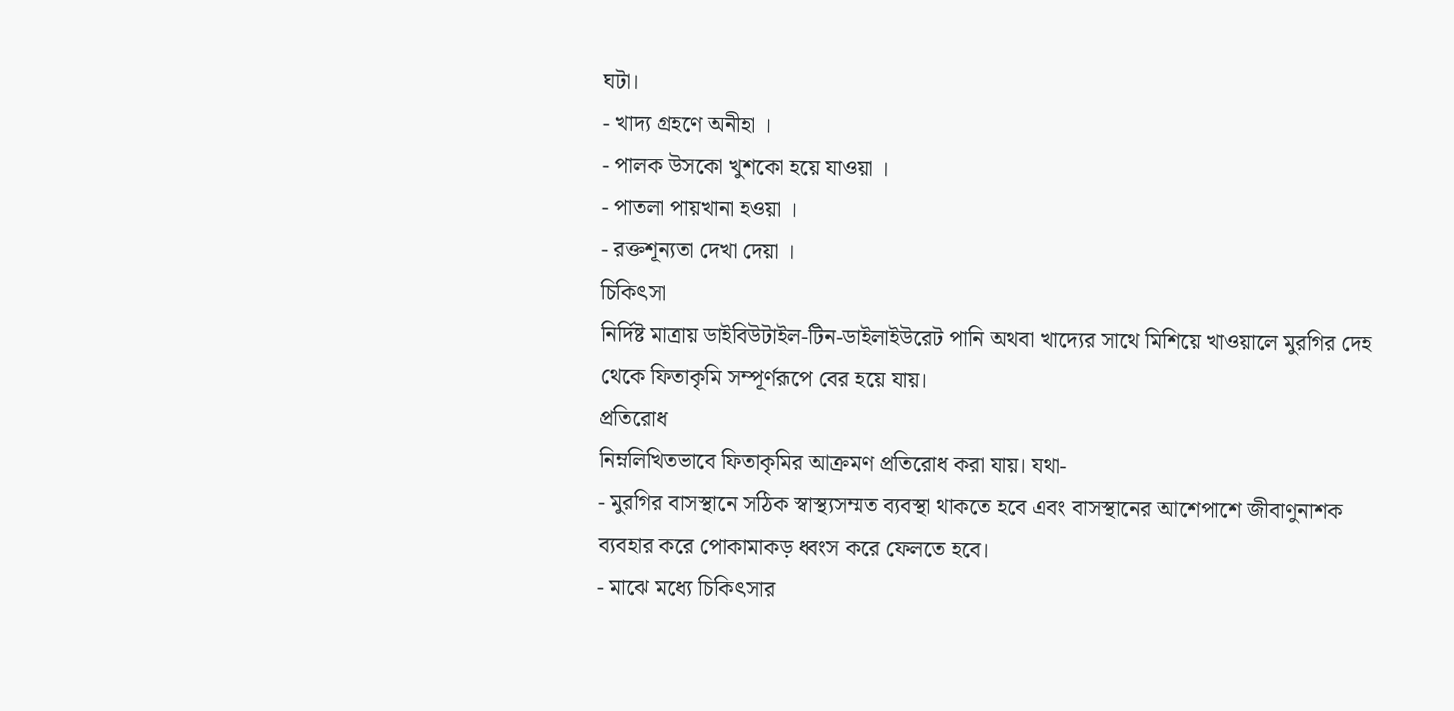ঘটা।
- খাদ্য গ্রহণে অনীহা ।
- পালক উসকো খুশকো হয়ে যাওয়া ।
- পাতলা পায়খানা হওয়া ।
- রক্তশূন্যতা দেখা দেয়া ।
চিকিৎসা
নির্দিষ্ট মাত্রায় ডাইবিউটাইল-টিন-ডাইলাইউরেট পানি অথবা খাদ্যের সাথে মিশিয়ে খাওয়ালে মুরগির দেহ থেকে ফিতাকৃমি সম্পূর্ণরূপে বের হয়ে যায়।
প্রতিরোধ
নিম্নলিখিতভাবে ফিতাকৃমির আক্রমণ প্রতিরোধ করা যায়। যথা-
- মুরগির বাসস্থানে সঠিক স্বাস্থ্যসম্মত ব্যবস্থা থাকতে হবে এবং বাসস্থানের আশেপাশে জীবাণুনাশক ব্যবহার করে পোকামাকড় ধ্বংস করে ফেলতে হবে।
- মাঝে মধ্যে চিকিৎসার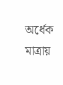অর্ধেক মাত্রায়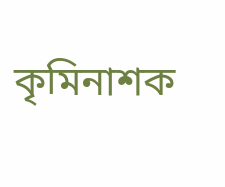কৃমিনাশক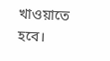খাওয়াতে হবে।